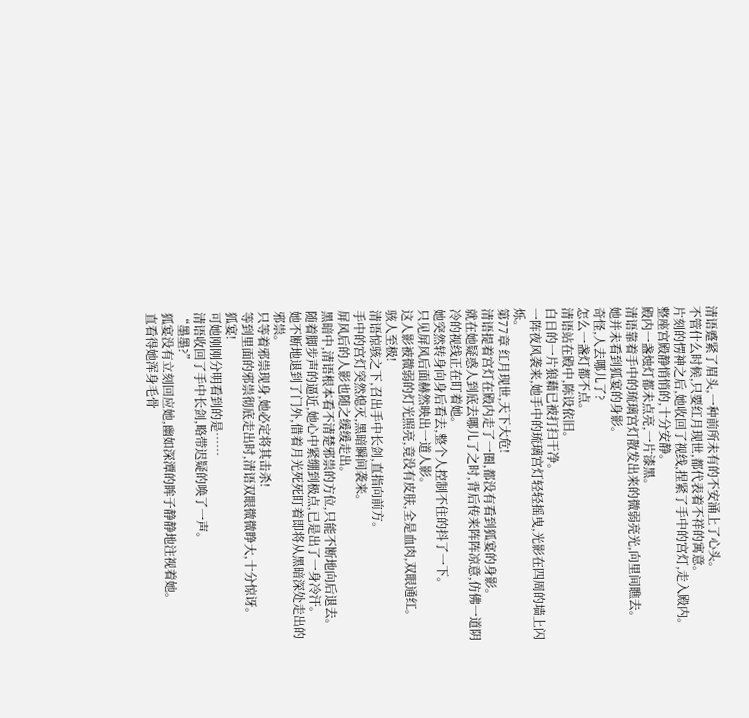清语蹙紧了眉头,一种前所未有的不安涌上了心头。
不管什么时候,只要红月现世,都代表着不祥的寓意。
片刻的愣神之后,她收回了视线,捏紧了手中的宫灯,走入殿内。
整座宫殿静悄悄的,十分安静。
殿内一盏烛灯都未点亮,一片漆黑。
清语靠着手中的琉璃宫灯散发出来的微弱亮光,向里间瞧去。
她并未看到狐宴的身影。
奇怪,人去哪儿了?
怎么一盏灯都不点。
清语站在殿中,陈设依旧。
白日的一片狼藉已被打扫干净。
一阵夜风袭来,她手中的琉璃宫灯轻轻摇曳,光影在四周的墙上闪烁。
第77章 红月现世,天下大危!
清语提着宫灯在殿内走了一圈,都没有看到狐宴的身影。
就在她疑惑人到底去哪儿了之时,背后传来阵阵凉意,仿佛一道阴冷的视线正在盯着她。
她突然转身向身后看去,整个人控制不住的抖了一下。
只见屏风后面赫然映出一道人影。
这人影被微弱的灯光照亮,竟没有皮肤,全是血肉,双眼通红。
骇人至极!
清语惊骇之下,召出手中长剑,直指向前方。
手中的宫灯突然熄灭,黑暗瞬间袭来。
屏风后的人影也随之缓缓走出。
黑暗中,清语根本看不清楚邪祟的方位,只能不断地向后退去。
随着脚步声的逼近,她心中紧绷到极点,已是出了一身冷汗。
她不断地退到了门外,借着月光死死盯着即将从黑暗深处走出的邪祟。
只等着邪祟现身,她必定将其击杀!
等到里面的邪祟彻底走出时,清语双眼微微睁大,十分惊讶。
狐宴!
可她刚刚分明看到的是……
清语收回了手中长剑,略带迟疑的唤了一声。
“墨墨?”
狐宴没有立刻回应她,幽如深潭的眸子静静地注视着她。
直看得她浑身毛骨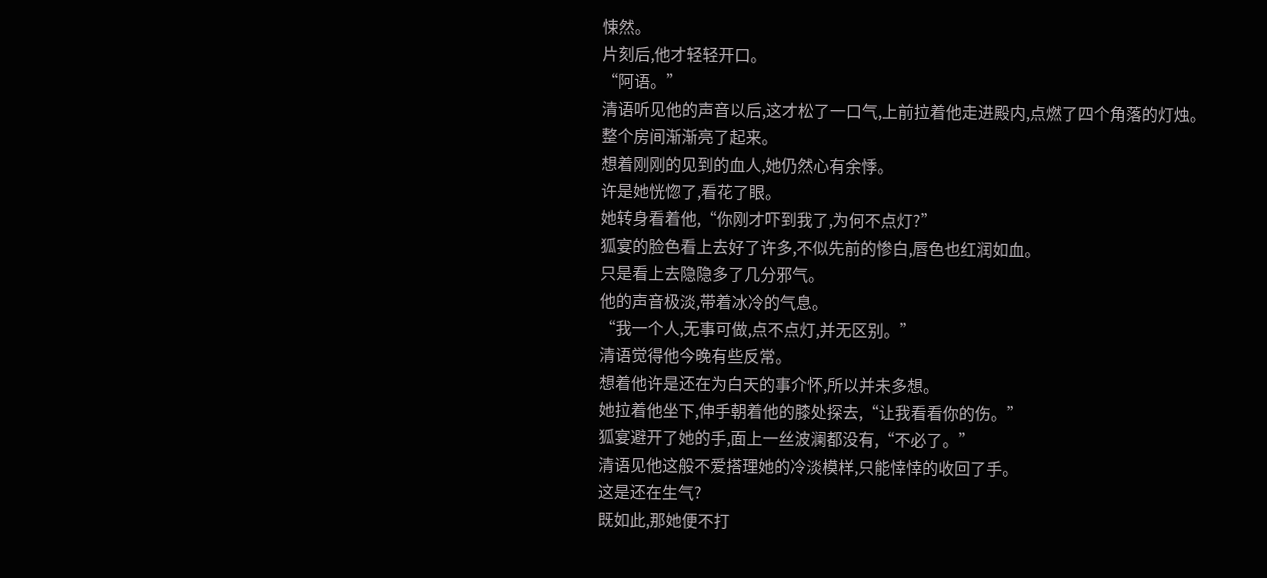悚然。
片刻后,他才轻轻开口。
“阿语。”
清语听见他的声音以后,这才松了一口气,上前拉着他走进殿内,点燃了四个角落的灯烛。
整个房间渐渐亮了起来。
想着刚刚的见到的血人,她仍然心有余悸。
许是她恍惚了,看花了眼。
她转身看着他,“你刚才吓到我了,为何不点灯?”
狐宴的脸色看上去好了许多,不似先前的惨白,唇色也红润如血。
只是看上去隐隐多了几分邪气。
他的声音极淡,带着冰冷的气息。
“我一个人,无事可做,点不点灯,并无区别。”
清语觉得他今晚有些反常。
想着他许是还在为白天的事介怀,所以并未多想。
她拉着他坐下,伸手朝着他的膝处探去,“让我看看你的伤。”
狐宴避开了她的手,面上一丝波澜都没有,“不必了。”
清语见他这般不爱搭理她的冷淡模样,只能悻悻的收回了手。
这是还在生气?
既如此,那她便不打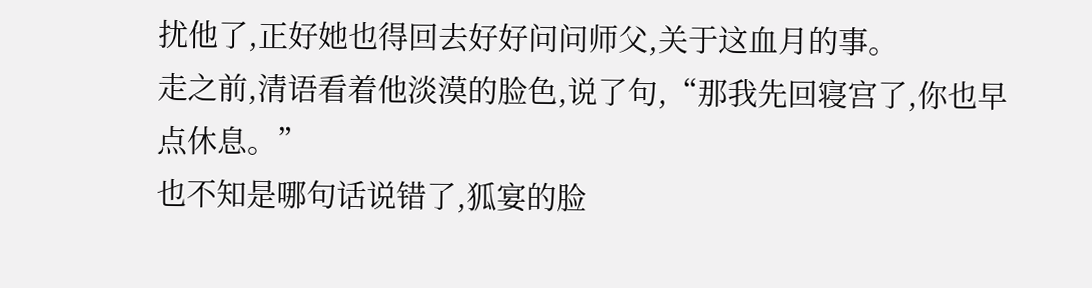扰他了,正好她也得回去好好问问师父,关于这血月的事。
走之前,清语看着他淡漠的脸色,说了句,“那我先回寝宫了,你也早点休息。”
也不知是哪句话说错了,狐宴的脸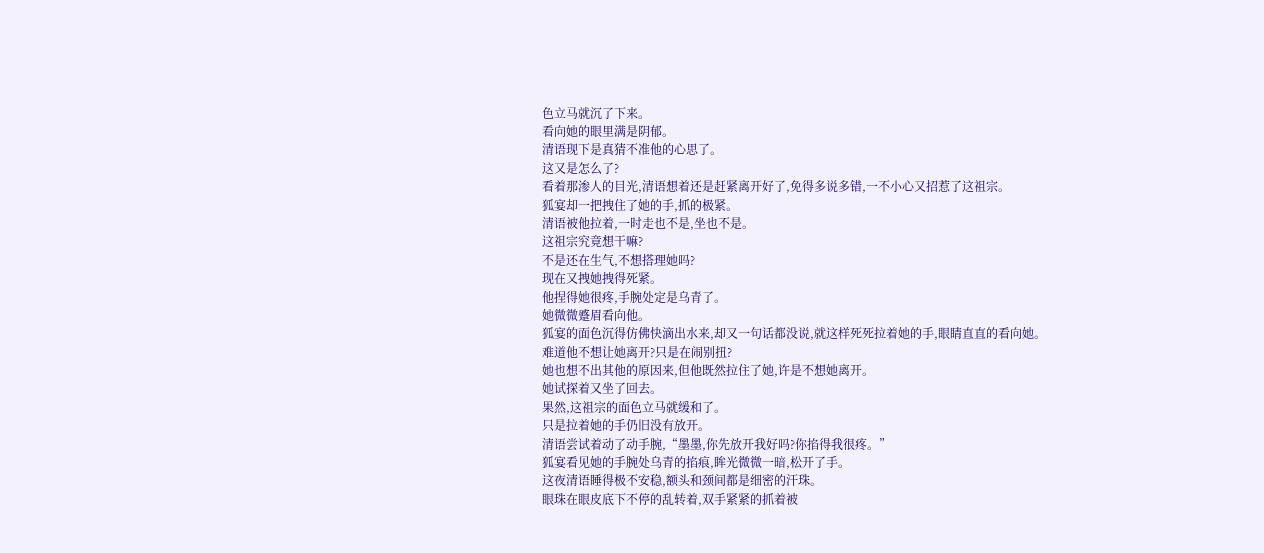色立马就沉了下来。
看向她的眼里满是阴郁。
清语现下是真猜不准他的心思了。
这又是怎么了?
看着那渗人的目光,清语想着还是赶紧离开好了,免得多说多错,一不小心又招惹了这祖宗。
狐宴却一把拽住了她的手,抓的极紧。
清语被他拉着,一时走也不是,坐也不是。
这祖宗究竟想干嘛?
不是还在生气,不想搭理她吗?
现在又拽她拽得死紧。
他捏得她很疼,手腕处定是乌青了。
她微微蹙眉看向他。
狐宴的面色沉得仿佛快滴出水来,却又一句话都没说,就这样死死拉着她的手,眼睛直直的看向她。
难道他不想让她离开?只是在闹别扭?
她也想不出其他的原因来,但他既然拉住了她,许是不想她离开。
她试探着又坐了回去。
果然,这祖宗的面色立马就缓和了。
只是拉着她的手仍旧没有放开。
清语尝试着动了动手腕,“墨墨,你先放开我好吗?你掐得我很疼。”
狐宴看见她的手腕处乌青的掐痕,眸光微微一暗,松开了手。
这夜清语睡得极不安稳,额头和颈间都是细密的汗珠。
眼珠在眼皮底下不停的乱转着,双手紧紧的抓着被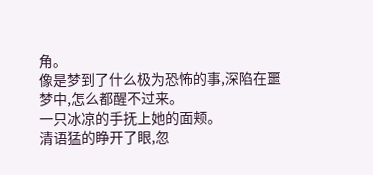角。
像是梦到了什么极为恐怖的事,深陷在噩梦中,怎么都醒不过来。
一只冰凉的手抚上她的面颊。
清语猛的睁开了眼,忽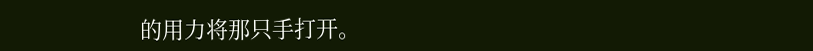的用力将那只手打开。